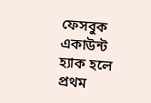ফেসবুক একাউন্ট হ্যাক হলে প্রথম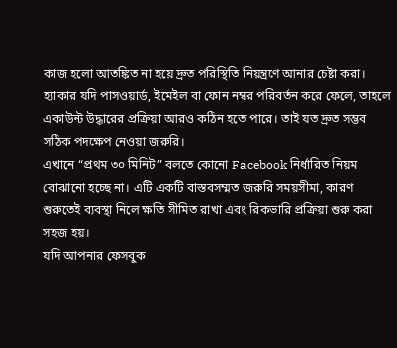কাজ হলো আতঙ্কিত না হয়ে দ্রুত পরিস্থিতি নিয়ন্ত্রণে আনার চেষ্টা করা। হ্যাকার যদি পাসওয়ার্ড, ইমেইল বা ফোন নম্বর পরিবর্তন করে ফেলে, তাহলে একাউন্ট উদ্ধারের প্রক্রিয়া আরও কঠিন হতে পারে। তাই যত দ্রুত সম্ভব সঠিক পদক্ষেপ নেওয়া জরুরি।
এখানে “প্রথম ৩০ মিনিট” বলতে কোনো Facebook নির্ধারিত নিয়ম বোঝানো হচ্ছে না। এটি একটি বাস্তবসম্মত জরুরি সময়সীমা, কারণ শুরুতেই ব্যবস্থা নিলে ক্ষতি সীমিত রাখা এবং রিকভারি প্রক্রিয়া শুরু করা সহজ হয়।
যদি আপনার ফেসবুক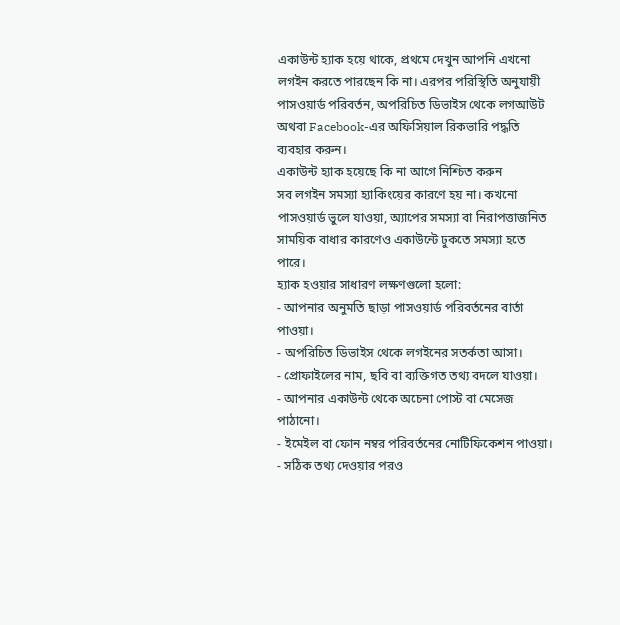একাউন্ট হ্যাক হয়ে থাকে, প্রথমে দেখুন আপনি এখনো লগইন করতে পারছেন কি না। এরপর পরিস্থিতি অনুযায়ী পাসওয়ার্ড পরিবর্তন, অপরিচিত ডিভাইস থেকে লগআউট অথবা Facebook-এর অফিসিয়াল রিকভারি পদ্ধতি ব্যবহার করুন।
একাউন্ট হ্যাক হয়েছে কি না আগে নিশ্চিত করুন
সব লগইন সমস্যা হ্যাকিংয়ের কারণে হয় না। কখনো পাসওয়ার্ড ভুলে যাওয়া, অ্যাপের সমস্যা বা নিরাপত্তাজনিত সাময়িক বাধার কারণেও একাউন্টে ঢুকতে সমস্যা হতে পারে।
হ্যাক হওয়ার সাধারণ লক্ষণগুলো হলো:
- আপনার অনুমতি ছাড়া পাসওয়ার্ড পরিবর্তনের বার্তা পাওয়া।
- অপরিচিত ডিভাইস থেকে লগইনের সতর্কতা আসা।
- প্রোফাইলের নাম, ছবি বা ব্যক্তিগত তথ্য বদলে যাওয়া।
- আপনার একাউন্ট থেকে অচেনা পোস্ট বা মেসেজ পাঠানো।
- ইমেইল বা ফোন নম্বর পরিবর্তনের নোটিফিকেশন পাওয়া।
- সঠিক তথ্য দেওয়ার পরও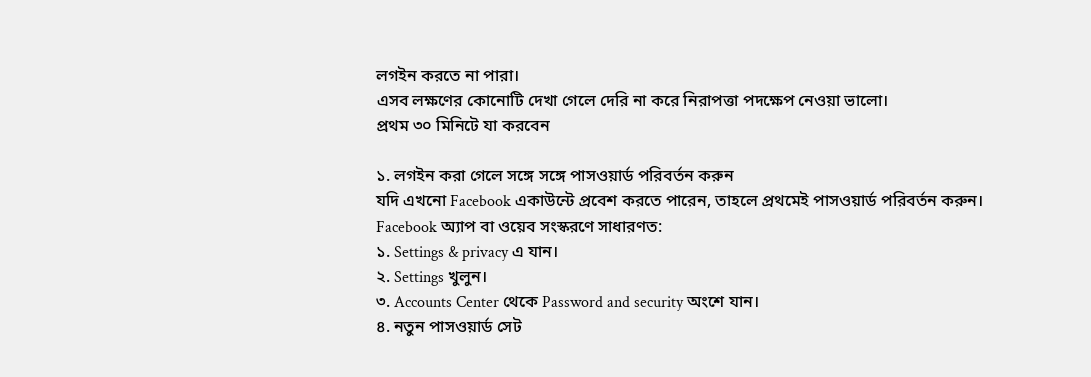লগইন করতে না পারা।
এসব লক্ষণের কোনোটি দেখা গেলে দেরি না করে নিরাপত্তা পদক্ষেপ নেওয়া ভালো।
প্রথম ৩০ মিনিটে যা করবেন

১. লগইন করা গেলে সঙ্গে সঙ্গে পাসওয়ার্ড পরিবর্তন করুন
যদি এখনো Facebook একাউন্টে প্রবেশ করতে পারেন, তাহলে প্রথমেই পাসওয়ার্ড পরিবর্তন করুন।
Facebook অ্যাপ বা ওয়েব সংস্করণে সাধারণত:
১. Settings & privacy এ যান।
২. Settings খুলুন।
৩. Accounts Center থেকে Password and security অংশে যান।
৪. নতুন পাসওয়ার্ড সেট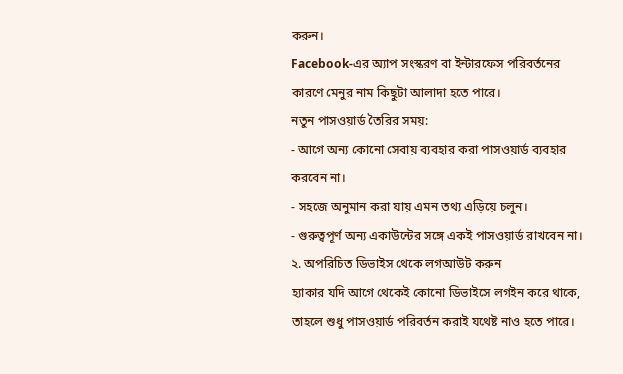করুন।
Facebook-এর অ্যাপ সংস্করণ বা ইন্টারফেস পরিবর্তনের কারণে মেনুর নাম কিছুটা আলাদা হতে পারে।
নতুন পাসওয়ার্ড তৈরির সময়:
- আগে অন্য কোনো সেবায় ব্যবহার করা পাসওয়ার্ড ব্যবহার করবেন না।
- সহজে অনুমান করা যায় এমন তথ্য এড়িয়ে চলুন।
- গুরুত্বপূর্ণ অন্য একাউন্টের সঙ্গে একই পাসওয়ার্ড রাখবেন না।
২. অপরিচিত ডিভাইস থেকে লগআউট করুন
হ্যাকার যদি আগে থেকেই কোনো ডিভাইসে লগইন করে থাকে, তাহলে শুধু পাসওয়ার্ড পরিবর্তন করাই যথেষ্ট নাও হতে পারে।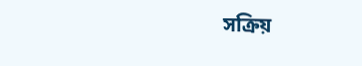সক্রিয়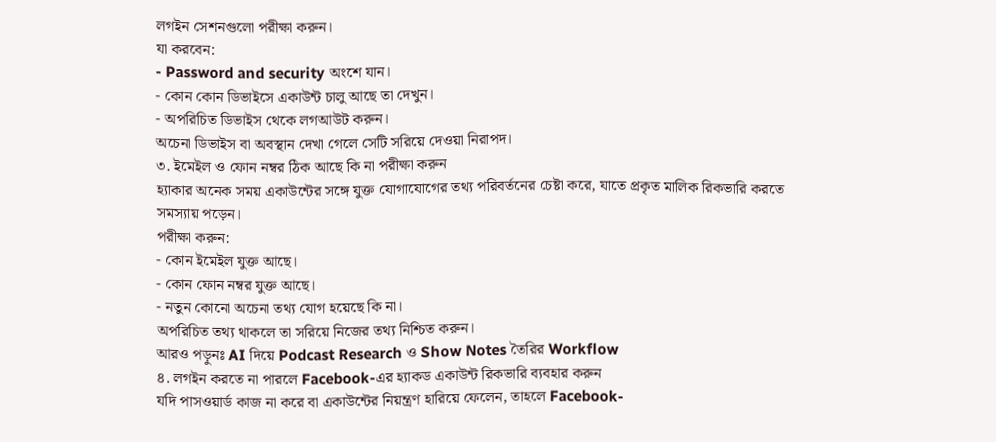লগইন সেশনগুলো পরীক্ষা করুন।
যা করবেন:
- Password and security অংশে যান।
- কোন কোন ডিভাইসে একাউন্ট চালু আছে তা দেখুন।
- অপরিচিত ডিভাইস থেকে লগআউট করুন।
অচেনা ডিভাইস বা অবস্থান দেখা গেলে সেটি সরিয়ে দেওয়া নিরাপদ।
৩. ইমেইল ও ফোন নম্বর ঠিক আছে কি না পরীক্ষা করুন
হ্যাকার অনেক সময় একাউন্টের সঙ্গে যুক্ত যোগাযোগের তথ্য পরিবর্তনের চেষ্টা করে, যাতে প্রকৃত মালিক রিকভারি করতে সমস্যায় পড়েন।
পরীক্ষা করুন:
- কোন ইমেইল যুক্ত আছে।
- কোন ফোন নম্বর যুক্ত আছে।
- নতুন কোনো অচেনা তথ্য যোগ হয়েছে কি না।
অপরিচিত তথ্য থাকলে তা সরিয়ে নিজের তথ্য নিশ্চিত করুন।
আরও পড়ুনঃ AI দিয়ে Podcast Research ও Show Notes তৈরির Workflow
৪. লগইন করতে না পারলে Facebook-এর হ্যাকড একাউন্ট রিকভারি ব্যবহার করুন
যদি পাসওয়ার্ড কাজ না করে বা একাউন্টের নিয়ন্ত্রণ হারিয়ে ফেলেন, তাহলে Facebook-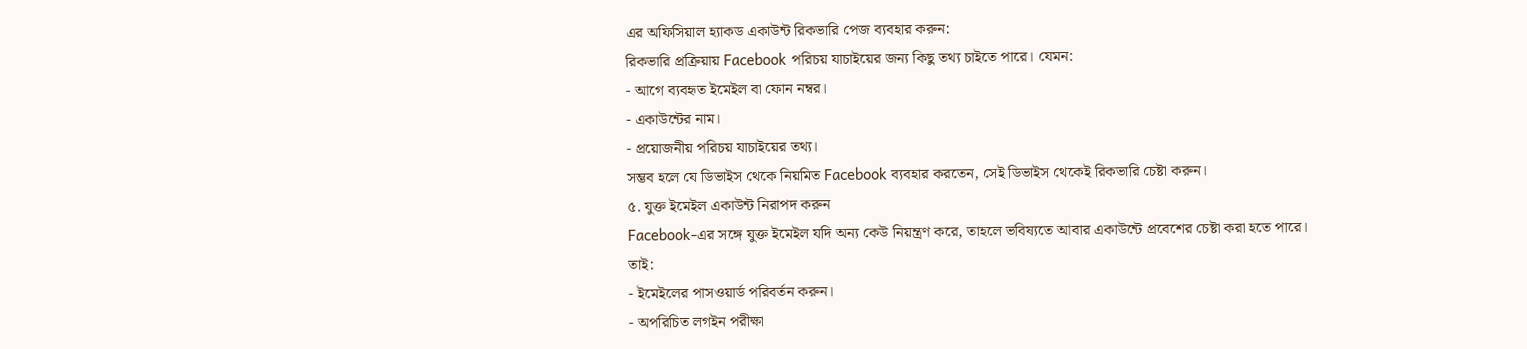এর অফিসিয়াল হ্যাকড একাউন্ট রিকভারি পেজ ব্যবহার করুন:
রিকভারি প্রক্রিয়ায় Facebook পরিচয় যাচাইয়ের জন্য কিছু তথ্য চাইতে পারে। যেমন:
- আগে ব্যবহৃত ইমেইল বা ফোন নম্বর।
- একাউন্টের নাম।
- প্রয়োজনীয় পরিচয় যাচাইয়ের তথ্য।
সম্ভব হলে যে ডিভাইস থেকে নিয়মিত Facebook ব্যবহার করতেন, সেই ডিভাইস থেকেই রিকভারি চেষ্টা করুন।
৫. যুক্ত ইমেইল একাউন্ট নিরাপদ করুন
Facebook-এর সঙ্গে যুক্ত ইমেইল যদি অন্য কেউ নিয়ন্ত্রণ করে, তাহলে ভবিষ্যতে আবার একাউন্টে প্রবেশের চেষ্টা করা হতে পারে।
তাই:
- ইমেইলের পাসওয়ার্ড পরিবর্তন করুন।
- অপরিচিত লগইন পরীক্ষা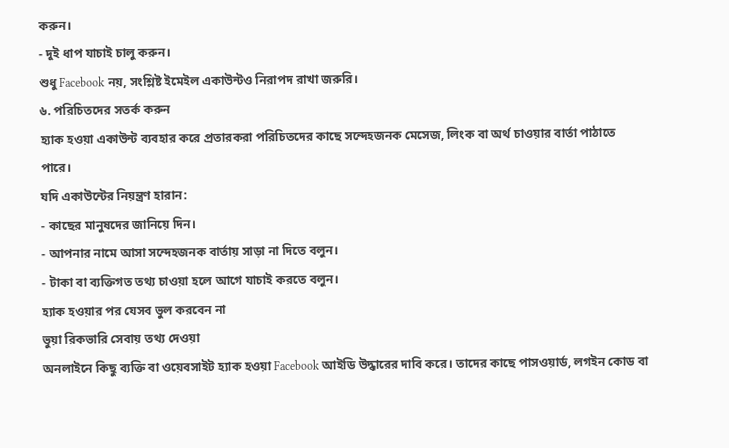করুন।
- দুই ধাপ যাচাই চালু করুন।
শুধু Facebook নয়, সংশ্লিষ্ট ইমেইল একাউন্টও নিরাপদ রাখা জরুরি।
৬. পরিচিতদের সতর্ক করুন
হ্যাক হওয়া একাউন্ট ব্যবহার করে প্রতারকরা পরিচিতদের কাছে সন্দেহজনক মেসেজ, লিংক বা অর্থ চাওয়ার বার্তা পাঠাতে পারে।
যদি একাউন্টের নিয়ন্ত্রণ হারান:
- কাছের মানুষদের জানিয়ে দিন।
- আপনার নামে আসা সন্দেহজনক বার্তায় সাড়া না দিতে বলুন।
- টাকা বা ব্যক্তিগত তথ্য চাওয়া হলে আগে যাচাই করতে বলুন।
হ্যাক হওয়ার পর যেসব ভুল করবেন না
ভুয়া রিকভারি সেবায় তথ্য দেওয়া
অনলাইনে কিছু ব্যক্তি বা ওয়েবসাইট হ্যাক হওয়া Facebook আইডি উদ্ধারের দাবি করে। তাদের কাছে পাসওয়ার্ড, লগইন কোড বা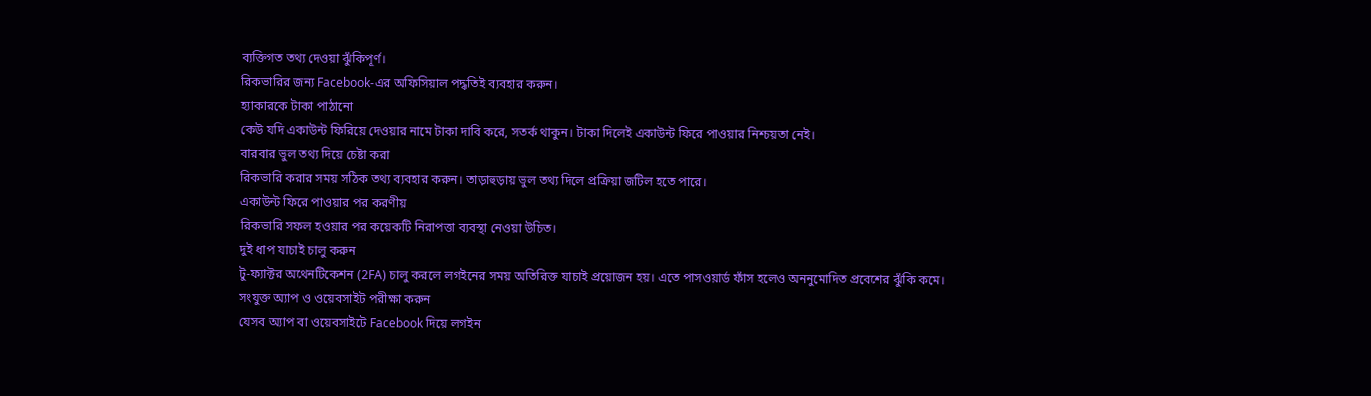ব্যক্তিগত তথ্য দেওয়া ঝুঁকিপূর্ণ।
রিকভারির জন্য Facebook-এর অফিসিয়াল পদ্ধতিই ব্যবহার করুন।
হ্যাকারকে টাকা পাঠানো
কেউ যদি একাউন্ট ফিরিয়ে দেওয়ার নামে টাকা দাবি করে, সতর্ক থাকুন। টাকা দিলেই একাউন্ট ফিরে পাওয়ার নিশ্চয়তা নেই।
বারবার ভুল তথ্য দিয়ে চেষ্টা করা
রিকভারি করার সময় সঠিক তথ্য ব্যবহার করুন। তাড়াহুড়ায় ভুল তথ্য দিলে প্রক্রিয়া জটিল হতে পারে।
একাউন্ট ফিরে পাওয়ার পর করণীয়
রিকভারি সফল হওয়ার পর কয়েকটি নিরাপত্তা ব্যবস্থা নেওয়া উচিত।
দুই ধাপ যাচাই চালু করুন
টু-ফ্যাক্টর অথেনটিকেশন (2FA) চালু করলে লগইনের সময় অতিরিক্ত যাচাই প্রয়োজন হয়। এতে পাসওয়ার্ড ফাঁস হলেও অননুমোদিত প্রবেশের ঝুঁকি কমে।
সংযুক্ত অ্যাপ ও ওয়েবসাইট পরীক্ষা করুন
যেসব অ্যাপ বা ওয়েবসাইটে Facebook দিয়ে লগইন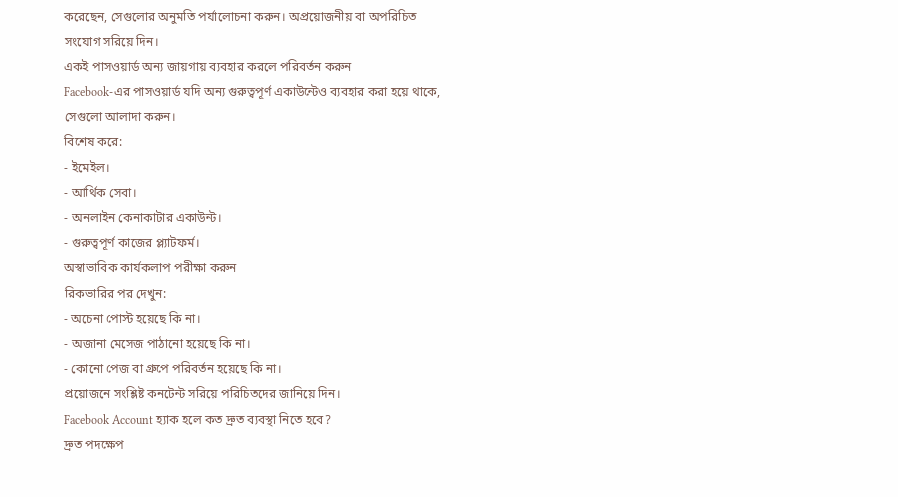করেছেন, সেগুলোর অনুমতি পর্যালোচনা করুন। অপ্রয়োজনীয় বা অপরিচিত সংযোগ সরিয়ে দিন।
একই পাসওয়ার্ড অন্য জায়গায় ব্যবহার করলে পরিবর্তন করুন
Facebook-এর পাসওয়ার্ড যদি অন্য গুরুত্বপূর্ণ একাউন্টেও ব্যবহার করা হয়ে থাকে, সেগুলো আলাদা করুন।
বিশেষ করে:
- ইমেইল।
- আর্থিক সেবা।
- অনলাইন কেনাকাটার একাউন্ট।
- গুরুত্বপূর্ণ কাজের প্ল্যাটফর্ম।
অস্বাভাবিক কার্যকলাপ পরীক্ষা করুন
রিকভারির পর দেখুন:
- অচেনা পোস্ট হয়েছে কি না।
- অজানা মেসেজ পাঠানো হয়েছে কি না।
- কোনো পেজ বা গ্রুপে পরিবর্তন হয়েছে কি না।
প্রয়োজনে সংশ্লিষ্ট কনটেন্ট সরিয়ে পরিচিতদের জানিয়ে দিন।
Facebook Account হ্যাক হলে কত দ্রুত ব্যবস্থা নিতে হবে?
দ্রুত পদক্ষেপ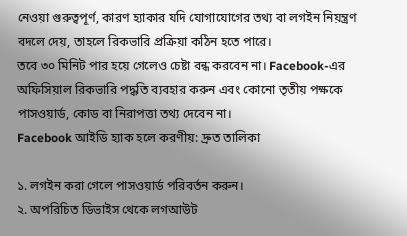নেওয়া গুরুত্বপূর্ণ, কারণ হ্যাকার যদি যোগাযোগের তথ্য বা লগইন নিয়ন্ত্রণ বদলে দেয়, তাহলে রিকভারি প্রক্রিয়া কঠিন হতে পারে।
তবে ৩০ মিনিট পার হয়ে গেলেও চেষ্টা বন্ধ করবেন না। Facebook-এর অফিসিয়াল রিকভারি পদ্ধতি ব্যবহার করুন এবং কোনো তৃতীয় পক্ষকে পাসওয়ার্ড, কোড বা নিরাপত্তা তথ্য দেবেন না।
Facebook আইডি হ্যাক হলে করণীয়: দ্রুত তালিকা

১. লগইন করা গেলে পাসওয়ার্ড পরিবর্তন করুন।
২. অপরিচিত ডিভাইস থেকে লগআউট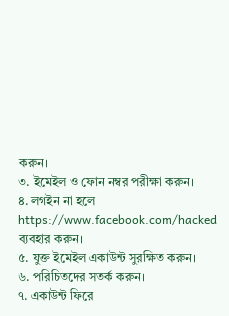করুন।
৩. ইমেইল ও ফোন নম্বর পরীক্ষা করুন।
৪. লগইন না হলে https://www.facebook.com/hacked ব্যবহার করুন।
৫. যুক্ত ইমেইল একাউন্ট সুরক্ষিত করুন।
৬. পরিচিতদের সতর্ক করুন।
৭. একাউন্ট ফিরে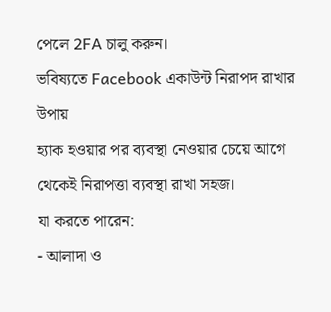পেলে 2FA চালু করুন।
ভবিষ্যতে Facebook একাউন্ট নিরাপদ রাখার উপায়
হ্যাক হওয়ার পর ব্যবস্থা নেওয়ার চেয়ে আগে থেকেই নিরাপত্তা ব্যবস্থা রাখা সহজ।
যা করতে পারেন:
- আলাদা ও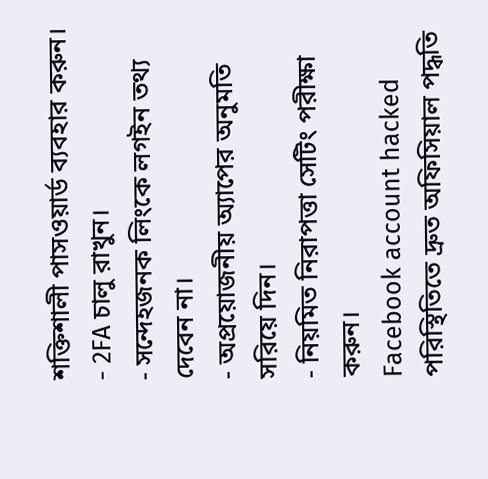শক্তিশালী পাসওয়ার্ড ব্যবহার করুন।
- 2FA চালু রাখুন।
- সন্দেহজনক লিংকে লগইন তথ্য দেবেন না।
- অপ্রয়োজনীয় অ্যাপের অনুমতি সরিয়ে দিন।
- নিয়মিত নিরাপত্তা সেটিং পরীক্ষা করুন।
Facebook account hacked পরিস্থিতিতে দ্রুত অফিসিয়াল পদ্ধতি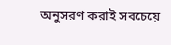অনুসরণ করাই সবচেয়ে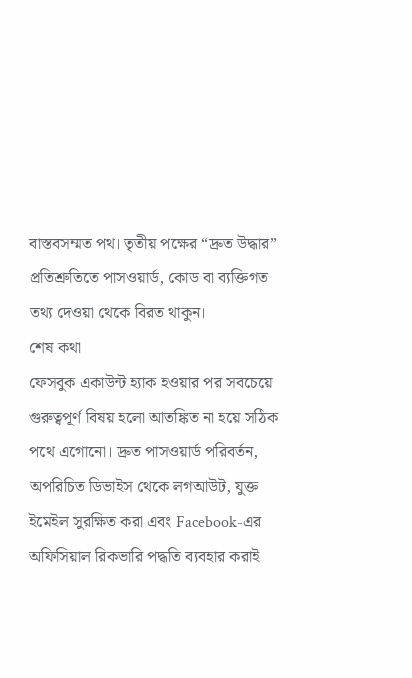বাস্তবসম্মত পথ। তৃতীয় পক্ষের “দ্রুত উদ্ধার” প্রতিশ্রুতিতে পাসওয়ার্ড, কোড বা ব্যক্তিগত তথ্য দেওয়া থেকে বিরত থাকুন।
শেষ কথা
ফেসবুক একাউন্ট হ্যাক হওয়ার পর সবচেয়ে গুরুত্বপূর্ণ বিষয় হলো আতঙ্কিত না হয়ে সঠিক পথে এগোনো। দ্রুত পাসওয়ার্ড পরিবর্তন, অপরিচিত ডিভাইস থেকে লগআউট, যুক্ত ইমেইল সুরক্ষিত করা এবং Facebook-এর অফিসিয়াল রিকভারি পদ্ধতি ব্যবহার করাই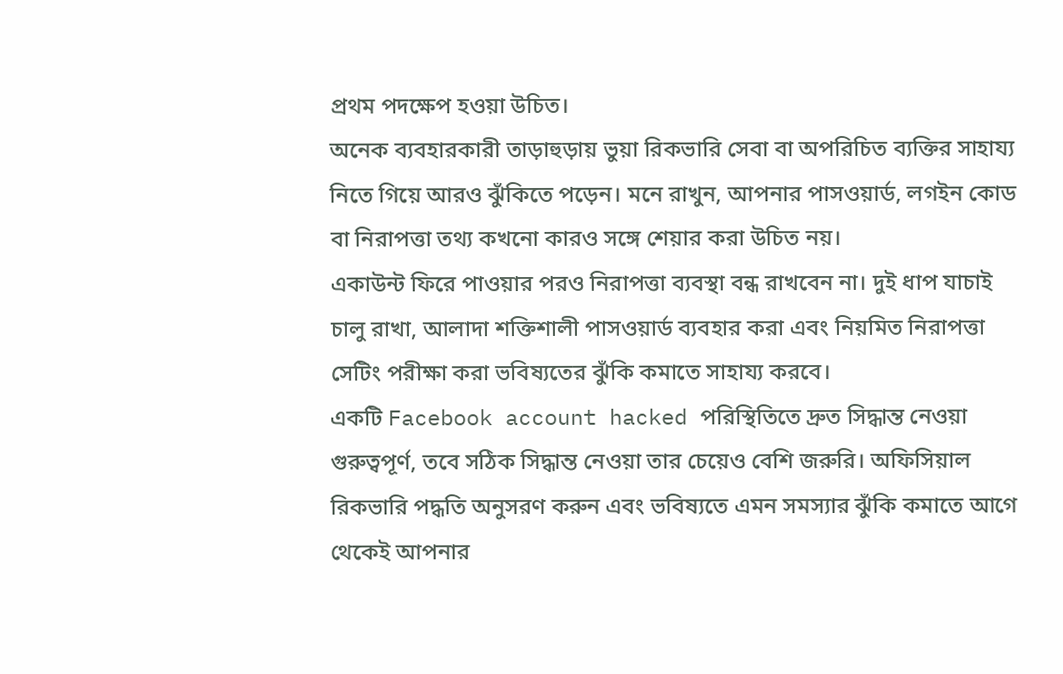প্রথম পদক্ষেপ হওয়া উচিত।
অনেক ব্যবহারকারী তাড়াহুড়ায় ভুয়া রিকভারি সেবা বা অপরিচিত ব্যক্তির সাহায্য নিতে গিয়ে আরও ঝুঁকিতে পড়েন। মনে রাখুন, আপনার পাসওয়ার্ড, লগইন কোড বা নিরাপত্তা তথ্য কখনো কারও সঙ্গে শেয়ার করা উচিত নয়।
একাউন্ট ফিরে পাওয়ার পরও নিরাপত্তা ব্যবস্থা বন্ধ রাখবেন না। দুই ধাপ যাচাই চালু রাখা, আলাদা শক্তিশালী পাসওয়ার্ড ব্যবহার করা এবং নিয়মিত নিরাপত্তা সেটিং পরীক্ষা করা ভবিষ্যতের ঝুঁকি কমাতে সাহায্য করবে।
একটি Facebook account hacked পরিস্থিতিতে দ্রুত সিদ্ধান্ত নেওয়া গুরুত্বপূর্ণ, তবে সঠিক সিদ্ধান্ত নেওয়া তার চেয়েও বেশি জরুরি। অফিসিয়াল রিকভারি পদ্ধতি অনুসরণ করুন এবং ভবিষ্যতে এমন সমস্যার ঝুঁকি কমাতে আগে থেকেই আপনার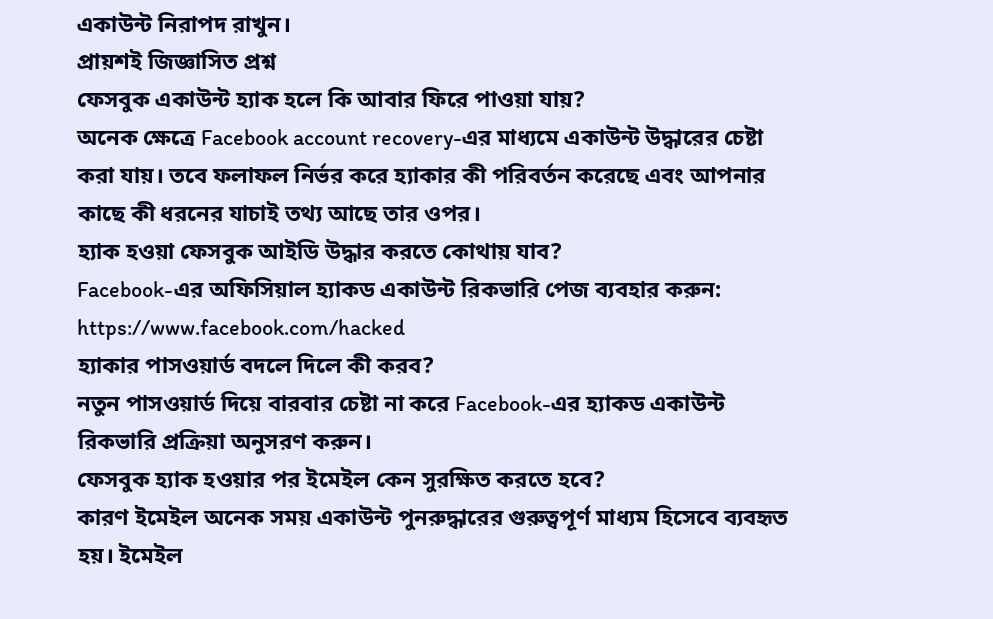একাউন্ট নিরাপদ রাখুন।
প্রায়শই জিজ্ঞাসিত প্রশ্ন
ফেসবুক একাউন্ট হ্যাক হলে কি আবার ফিরে পাওয়া যায়?
অনেক ক্ষেত্রে Facebook account recovery-এর মাধ্যমে একাউন্ট উদ্ধারের চেষ্টা করা যায়। তবে ফলাফল নির্ভর করে হ্যাকার কী পরিবর্তন করেছে এবং আপনার কাছে কী ধরনের যাচাই তথ্য আছে তার ওপর।
হ্যাক হওয়া ফেসবুক আইডি উদ্ধার করতে কোথায় যাব?
Facebook-এর অফিসিয়াল হ্যাকড একাউন্ট রিকভারি পেজ ব্যবহার করুন:
https://www.facebook.com/hacked
হ্যাকার পাসওয়ার্ড বদলে দিলে কী করব?
নতুন পাসওয়ার্ড দিয়ে বারবার চেষ্টা না করে Facebook-এর হ্যাকড একাউন্ট রিকভারি প্রক্রিয়া অনুসরণ করুন।
ফেসবুক হ্যাক হওয়ার পর ইমেইল কেন সুরক্ষিত করতে হবে?
কারণ ইমেইল অনেক সময় একাউন্ট পুনরুদ্ধারের গুরুত্বপূর্ণ মাধ্যম হিসেবে ব্যবহৃত হয়। ইমেইল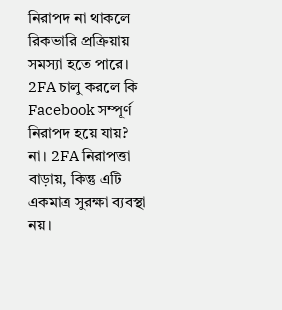নিরাপদ না থাকলে রিকভারি প্রক্রিয়ায় সমস্যা হতে পারে।
2FA চালু করলে কি Facebook সম্পূর্ণ নিরাপদ হয়ে যায়?
না। 2FA নিরাপত্তা বাড়ায়, কিন্তু এটি একমাত্র সুরক্ষা ব্যবস্থা নয়।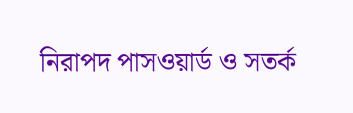নিরাপদ পাসওয়ার্ড ও সতর্ক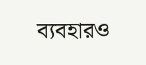ব্যবহারও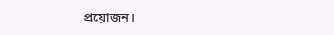প্রয়োজন।